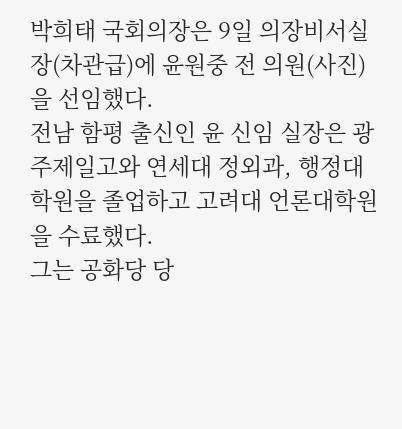박희태 국회의장은 9일 의장비서실장(차관급)에 윤원중 전 의원(사진)을 선임했다.
전남 함평 출신인 윤 신임 실장은 광주제일고와 연세대 정외과, 행정대학원을 졸업하고 고려대 언론대학원을 수료했다.
그는 공화당 당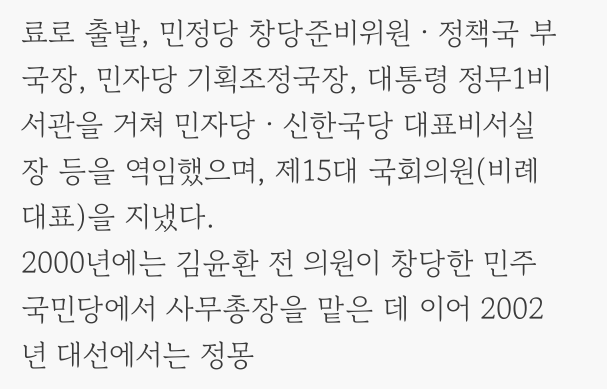료로 출발, 민정당 창당준비위원ㆍ정책국 부국장, 민자당 기획조정국장, 대통령 정무1비서관을 거쳐 민자당ㆍ신한국당 대표비서실장 등을 역임했으며, 제15대 국회의원(비례대표)을 지냈다.
2000년에는 김윤환 전 의원이 창당한 민주국민당에서 사무총장을 맡은 데 이어 2002년 대선에서는 정몽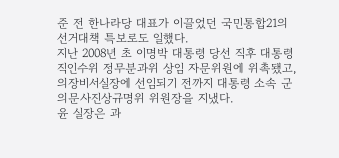준 전 한나라당 대표가 이끌었던 국민통합21의 선거대책 특보로도 일했다.
지난 2008년 초 이명박 대통령 당선 직후 대통령직인수위 정무분과위 상임 자문위원에 위촉됐고, 의장비서실장에 선임되기 전까지 대통령 소속 군의문사진상규명위 위원장을 지냈다.
윤 실장은 과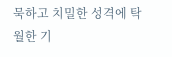묵하고 치밀한 성격에 탁월한 기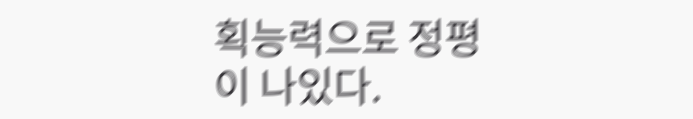획능력으로 정평이 나있다.